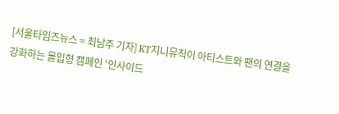[서울타임즈뉴스 = 최남주 기자] KT지니뮤직이 아티스트와 팬의 연결을 강화하는 몰입형 캠페인 ‘인사이드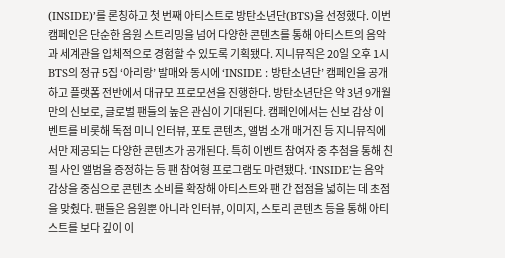(INSIDE)’를 론칭하고 첫 번째 아티스트로 방탄소년단(BTS)을 선정했다. 이번 캠페인은 단순한 음원 스트리밍을 넘어 다양한 콘텐츠를 통해 아티스트의 음악과 세계관을 입체적으로 경험할 수 있도록 기획됐다. 지니뮤직은 20일 오후 1시 BTS의 정규 5집 ‘아리랑’ 발매와 동시에 ‘INSIDE : 방탄소년단’ 캠페인을 공개하고 플랫폼 전반에서 대규모 프로모션을 진행한다. 방탄소년단은 약 3년 9개월 만의 신보로, 글로벌 팬들의 높은 관심이 기대된다. 캠페인에서는 신보 감상 이벤트를 비롯해 독점 미니 인터뷰, 포토 콘텐츠, 앨범 소개 매거진 등 지니뮤직에서만 제공되는 다양한 콘텐츠가 공개된다. 특히 이벤트 참여자 중 추첨을 통해 친필 사인 앨범을 증정하는 등 팬 참여형 프로그램도 마련됐다. ‘INSIDE’는 음악 감상을 중심으로 콘텐츠 소비를 확장해 아티스트와 팬 간 접점을 넓히는 데 초점을 맞췄다. 팬들은 음원뿐 아니라 인터뷰, 이미지, 스토리 콘텐츠 등을 통해 아티스트를 보다 깊이 이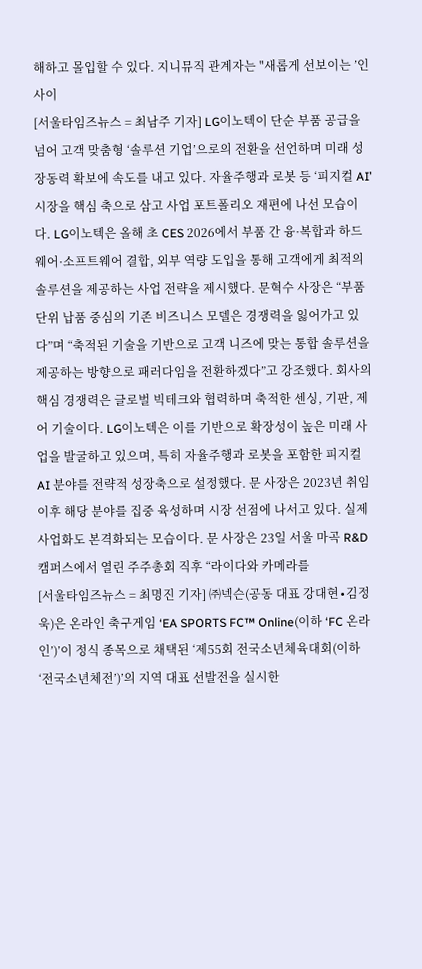해하고 몰입할 수 있다. 지니뮤직 관계자는 "새롭게 선보이는 ’인사이
[서울타임즈뉴스 = 최남주 기자] LG이노텍이 단순 부품 공급을 넘어 고객 맞춤형 ‘솔루션 기업’으로의 전환을 선언하며 미래 성장동력 확보에 속도를 내고 있다. 자율주행과 로봇 등 ‘피지컬 AI’ 시장을 핵심 축으로 삼고 사업 포트폴리오 재편에 나선 모습이다. LG이노텍은 올해 초 CES 2026에서 부품 간 융·복합과 하드웨어·소프트웨어 결합, 외부 역량 도입을 통해 고객에게 최적의 솔루션을 제공하는 사업 전략을 제시했다. 문혁수 사장은 “부품 단위 납품 중심의 기존 비즈니스 모델은 경쟁력을 잃어가고 있다”며 “축적된 기술을 기반으로 고객 니즈에 맞는 통합 솔루션을 제공하는 방향으로 패러다임을 전환하겠다”고 강조했다. 회사의 핵심 경쟁력은 글로벌 빅테크와 협력하며 축적한 센싱, 기판, 제어 기술이다. LG이노텍은 이를 기반으로 확장성이 높은 미래 사업을 발굴하고 있으며, 특히 자율주행과 로봇을 포함한 피지컬 AI 분야를 전략적 성장축으로 설정했다. 문 사장은 2023년 취임 이후 해당 분야를 집중 육성하며 시장 선점에 나서고 있다. 실제 사업화도 본격화되는 모습이다. 문 사장은 23일 서울 마곡 R&D캠퍼스에서 열린 주주총회 직후 “라이다와 카메라를
[서울타임즈뉴스 = 최명진 기자] ㈜넥슨(공동 대표 강대현∙김정욱)은 온라인 축구게임 ‘EA SPORTS FC™ Online(이하 ‘FC 온라인’)’이 정식 종목으로 채택된 ‘제55회 전국소년체육대회(이하 ‘전국소년체전’)’의 지역 대표 선발전을 실시한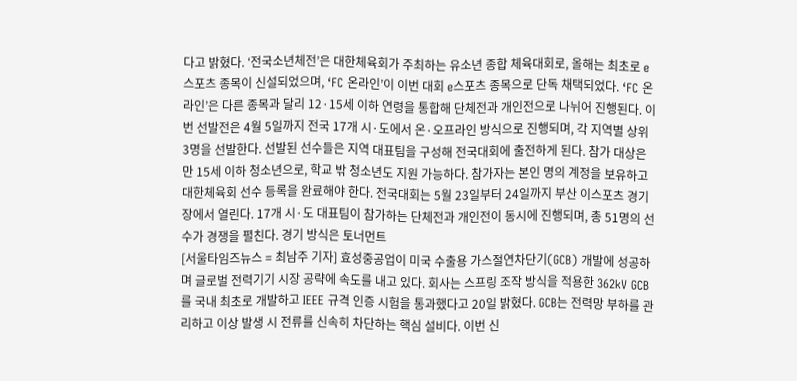다고 밝혔다. ‘전국소년체전’은 대한체육회가 주최하는 유소년 종합 체육대회로, 올해는 최초로 e스포츠 종목이 신설되었으며, ‘FC 온라인’이 이번 대회 e스포츠 종목으로 단독 채택되었다. ‘FC 온라인’은 다른 종목과 달리 12·15세 이하 연령을 통합해 단체전과 개인전으로 나뉘어 진행된다. 이번 선발전은 4월 5일까지 전국 17개 시·도에서 온·오프라인 방식으로 진행되며, 각 지역별 상위 3명을 선발한다. 선발된 선수들은 지역 대표팀을 구성해 전국대회에 출전하게 된다. 참가 대상은 만 15세 이하 청소년으로, 학교 밖 청소년도 지원 가능하다. 참가자는 본인 명의 계정을 보유하고 대한체육회 선수 등록을 완료해야 한다. 전국대회는 5월 23일부터 24일까지 부산 이스포츠 경기장에서 열린다. 17개 시·도 대표팀이 참가하는 단체전과 개인전이 동시에 진행되며, 총 51명의 선수가 경쟁을 펼친다. 경기 방식은 토너먼트
[서울타임즈뉴스 = 최남주 기자] 효성중공업이 미국 수출용 가스절연차단기(GCB) 개발에 성공하며 글로벌 전력기기 시장 공략에 속도를 내고 있다. 회사는 스프링 조작 방식을 적용한 362kV GCB를 국내 최초로 개발하고 IEEE 규격 인증 시험을 통과했다고 20일 밝혔다. GCB는 전력망 부하를 관리하고 이상 발생 시 전류를 신속히 차단하는 핵심 설비다. 이번 신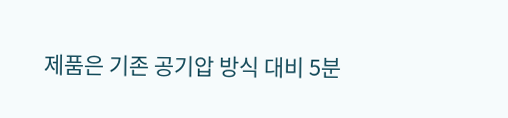제품은 기존 공기압 방식 대비 5분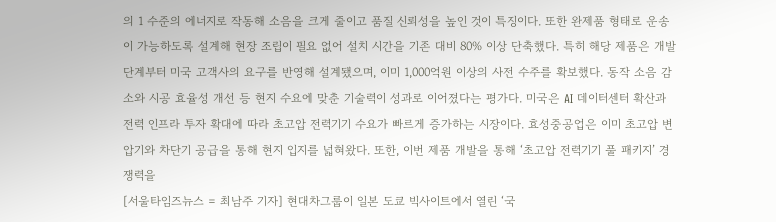의 1 수준의 에너지로 작동해 소음을 크게 줄이고 품질 신뢰성을 높인 것이 특징이다. 또한 완제품 형태로 운송이 가능하도록 설계해 현장 조립이 필요 없어 설치 시간을 기존 대비 80% 이상 단축했다. 특히 해당 제품은 개발 단계부터 미국 고객사의 요구를 반영해 설계됐으며, 이미 1,000억원 이상의 사전 수주를 확보했다. 동작 소음 감소와 시공 효율성 개선 등 현지 수요에 맞춘 기술력이 성과로 이어졌다는 평가다. 미국은 AI 데이터센터 확산과 전력 인프라 투자 확대에 따라 초고압 전력기기 수요가 빠르게 증가하는 시장이다. 효성중공업은 이미 초고압 변압기와 차단기 공급을 통해 현지 입지를 넓혀왔다. 또한, 이번 제품 개발을 통해 ‘초고압 전력기기 풀 패키지’ 경쟁력을
[서울타임즈뉴스 = 최남주 기자] 현대차그룹이 일본 도쿄 빅사이트에서 열린 ‘국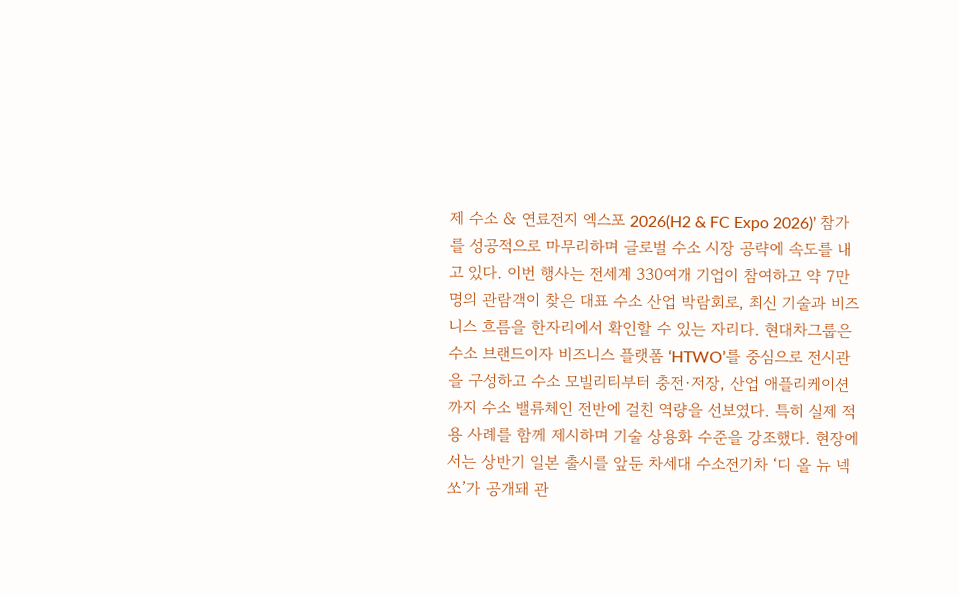제 수소 & 연료전지 엑스포 2026(H2 & FC Expo 2026)’ 참가를 성공적으로 마무리하며 글로벌 수소 시장 공략에 속도를 내고 있다. 이번 행사는 전세계 330여개 기업이 참여하고 약 7만 명의 관람객이 찾은 대표 수소 산업 박람회로, 최신 기술과 비즈니스 흐름을 한자리에서 확인할 수 있는 자리다. 현대차그룹은 수소 브랜드이자 비즈니스 플랫폼 ‘HTWO’를 중심으로 전시관을 구성하고 수소 모빌리티부터 충전·저장, 산업 애플리케이션까지 수소 밸류체인 전반에 걸친 역량을 선보였다. 특히 실제 적용 사례를 함께 제시하며 기술 상용화 수준을 강조했다. 현장에서는 상반기 일본 출시를 앞둔 차세대 수소전기차 ‘디 올 뉴 넥쏘’가 공개돼 관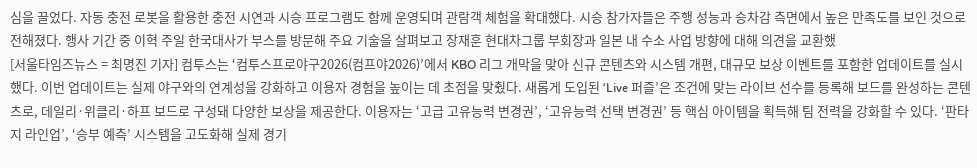심을 끌었다. 자동 충전 로봇을 활용한 충전 시연과 시승 프로그램도 함께 운영되며 관람객 체험을 확대했다. 시승 참가자들은 주행 성능과 승차감 측면에서 높은 만족도를 보인 것으로 전해졌다. 행사 기간 중 이혁 주일 한국대사가 부스를 방문해 주요 기술을 살펴보고 장재훈 현대차그룹 부회장과 일본 내 수소 사업 방향에 대해 의견을 교환했
[서울타임즈뉴스 = 최명진 기자] 컴투스는 ‘컴투스프로야구2026(컴프야2026)’에서 KBO 리그 개막을 맞아 신규 콘텐츠와 시스템 개편, 대규모 보상 이벤트를 포함한 업데이트를 실시했다. 이번 업데이트는 실제 야구와의 연계성을 강화하고 이용자 경험을 높이는 데 초점을 맞췄다. 새롭게 도입된 ‘Live 퍼즐’은 조건에 맞는 라이브 선수를 등록해 보드를 완성하는 콘텐츠로, 데일리·위클리·하프 보드로 구성돼 다양한 보상을 제공한다. 이용자는 ‘고급 고유능력 변경권’, ‘고유능력 선택 변경권’ 등 핵심 아이템을 획득해 팀 전력을 강화할 수 있다. ‘판타지 라인업’, ‘승부 예측’ 시스템을 고도화해 실제 경기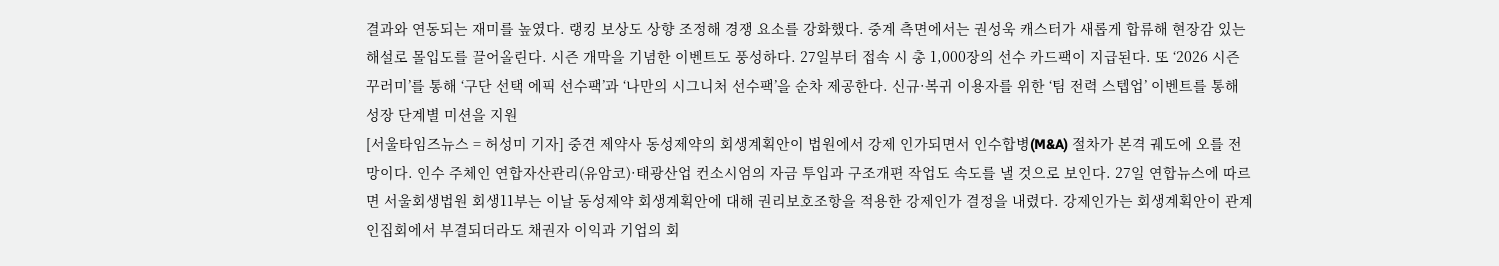결과와 연동되는 재미를 높였다. 랭킹 보상도 상향 조정해 경쟁 요소를 강화했다. 중계 측면에서는 권성욱 캐스터가 새롭게 합류해 현장감 있는 해설로 몰입도를 끌어올린다. 시즌 개막을 기념한 이벤트도 풍성하다. 27일부터 접속 시 총 1,000장의 선수 카드팩이 지급된다. 또 ‘2026 시즌 꾸러미’를 통해 ‘구단 선택 에픽 선수팩’과 ‘나만의 시그니처 선수팩’을 순차 제공한다. 신규·복귀 이용자를 위한 ‘팀 전력 스텝업’ 이벤트를 통해 성장 단계별 미션을 지원
[서울타임즈뉴스 = 허성미 기자] 중견 제약사 동성제약의 회생계획안이 법원에서 강제 인가되면서 인수합병(M&A) 절차가 본격 궤도에 오를 전망이다. 인수 주체인 연합자산관리(유암코)·태광산업 컨소시엄의 자금 투입과 구조개편 작업도 속도를 낼 것으로 보인다. 27일 연합뉴스에 따르면 서울회생법원 회생11부는 이날 동성제약 회생계획안에 대해 권리보호조항을 적용한 강제인가 결정을 내렸다. 강제인가는 회생계획안이 관계인집회에서 부결되더라도 채권자 이익과 기업의 회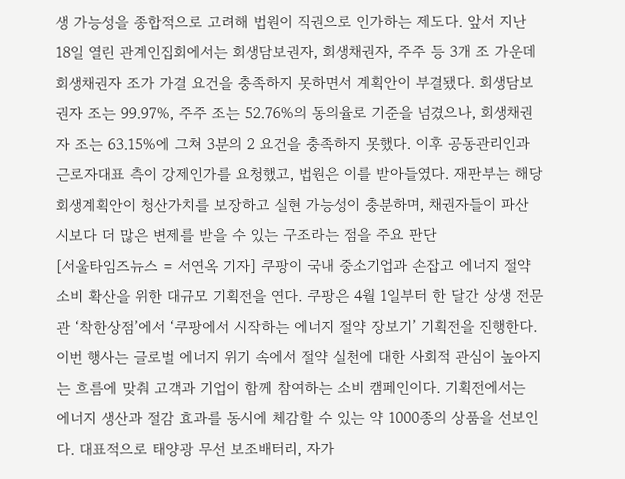생 가능성을 종합적으로 고려해 법원이 직권으로 인가하는 제도다. 앞서 지난 18일 열린 관계인집회에서는 회생담보권자, 회생채권자, 주주 등 3개 조 가운데 회생채권자 조가 가결 요건을 충족하지 못하면서 계획안이 부결됐다. 회생담보권자 조는 99.97%, 주주 조는 52.76%의 동의율로 기준을 넘겼으나, 회생채권자 조는 63.15%에 그쳐 3분의 2 요건을 충족하지 못했다. 이후 공동관리인과 근로자대표 측이 강제인가를 요청했고, 법원은 이를 받아들였다. 재판부는 해당 회생계획안이 청산가치를 보장하고 실현 가능성이 충분하며, 채권자들이 파산 시보다 더 많은 변제를 받을 수 있는 구조라는 점을 주요 판단
[서울타임즈뉴스 = 서연옥 기자] 쿠팡이 국내 중소기업과 손잡고 에너지 절약 소비 확산을 위한 대규모 기획전을 연다. 쿠팡은 4월 1일부터 한 달간 상생 전문관 ‘착한상점’에서 ‘쿠팡에서 시작하는 에너지 절약 장보기’ 기획전을 진행한다. 이번 행사는 글로벌 에너지 위기 속에서 절약 실천에 대한 사회적 관심이 높아지는 흐름에 맞춰 고객과 기업이 함께 참여하는 소비 캠페인이다. 기획전에서는 에너지 생산과 절감 효과를 동시에 체감할 수 있는 약 1000종의 상품을 선보인다. 대표적으로 태양광 무선 보조배터리, 자가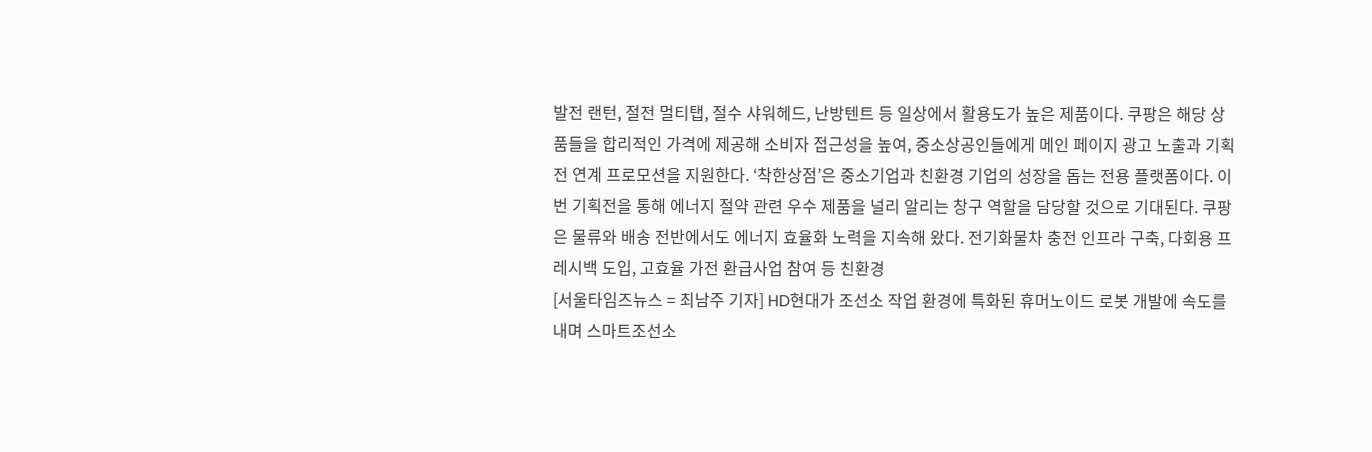발전 랜턴, 절전 멀티탭, 절수 샤워헤드, 난방텐트 등 일상에서 활용도가 높은 제품이다. 쿠팡은 해당 상품들을 합리적인 가격에 제공해 소비자 접근성을 높여, 중소상공인들에게 메인 페이지 광고 노출과 기획전 연계 프로모션을 지원한다. ‘착한상점’은 중소기업과 친환경 기업의 성장을 돕는 전용 플랫폼이다. 이번 기획전을 통해 에너지 절약 관련 우수 제품을 널리 알리는 창구 역할을 담당할 것으로 기대된다. 쿠팡은 물류와 배송 전반에서도 에너지 효율화 노력을 지속해 왔다. 전기화물차 충전 인프라 구축, 다회용 프레시백 도입, 고효율 가전 환급사업 참여 등 친환경
[서울타임즈뉴스 = 최남주 기자] HD현대가 조선소 작업 환경에 특화된 휴머노이드 로봇 개발에 속도를 내며 스마트조선소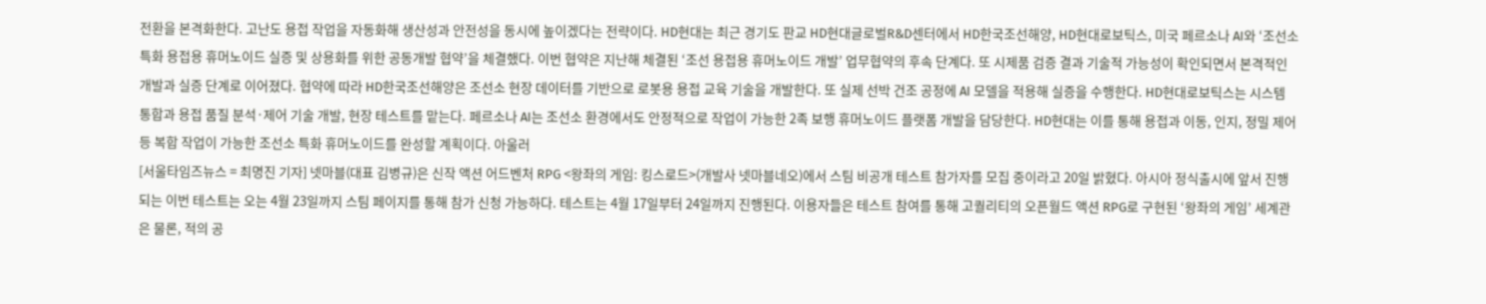전환을 본격화한다. 고난도 용접 작업을 자동화해 생산성과 안전성을 동시에 높이겠다는 전략이다. HD현대는 최근 경기도 판교 HD현대글로벌R&D센터에서 HD한국조선해양, HD현대로보틱스, 미국 페르소나 AI와 ‘조선소 특화 용접용 휴머노이드 실증 및 상용화를 위한 공동개발 협약’을 체결했다. 이번 협약은 지난해 체결된 ‘조선 용접용 휴머노이드 개발’ 업무협약의 후속 단계다. 또 시제품 검증 결과 기술적 가능성이 확인되면서 본격적인 개발과 실증 단계로 이어졌다. 협약에 따라 HD한국조선해양은 조선소 현장 데이터를 기반으로 로봇용 용접 교육 기술을 개발한다. 또 실제 선박 건조 공정에 AI 모델을 적용해 실증을 수행한다. HD현대로보틱스는 시스템 통합과 용접 품질 분석·제어 기술 개발, 현장 테스트를 맡는다. 페르소나 AI는 조선소 환경에서도 안정적으로 작업이 가능한 2족 보행 휴머노이드 플랫폼 개발을 담당한다. HD현대는 이를 통해 용접과 이동, 인지, 정밀 제어 등 복합 작업이 가능한 조선소 특화 휴머노이드를 완성할 계획이다. 아울러
[서울타임즈뉴스 = 최명진 기자] 넷마블(대표 김병규)은 신작 액션 어드벤처 RPG <왕좌의 게임: 킹스로드>(개발사 넷마블네오)에서 스팀 비공개 테스트 참가자를 모집 중이라고 20일 밝혔다. 아시아 정식출시에 앞서 진행되는 이번 테스트는 오는 4월 23일까지 스팀 페이지를 통해 참가 신청 가능하다. 테스트는 4월 17일부터 24일까지 진행된다. 이용자들은 테스트 참여를 통해 고퀄리티의 오픈월드 액션 RPG로 구현된 ‘왕좌의 게임’ 세계관은 물론, 적의 공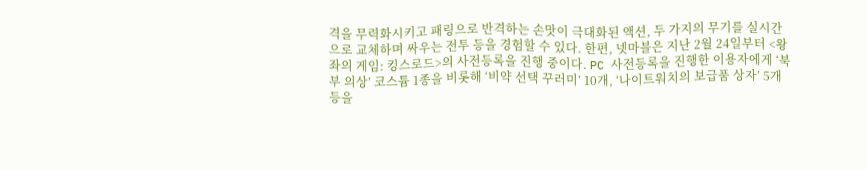격을 무력화시키고 패링으로 반격하는 손맛이 극대화된 액션, 두 가지의 무기를 실시간으로 교체하며 싸우는 전투 등을 경험할 수 있다. 한편, 넷마블은 지난 2월 24일부터 <왕좌의 게임: 킹스로드>의 사전등록을 진행 중이다. PC 사전등록을 진행한 이용자에게 ‘북부 의상’ 코스튬 1종을 비롯해 ‘비약 선택 꾸러미’ 10개, ‘나이트워치의 보급품 상자’ 5개 등을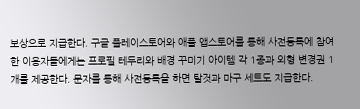보상으로 지급한다. 구글 플레이스토어와 애플 앱스토어를 통해 사전등록에 참여한 이용자들에게는 프로필 테두리와 배경 꾸미기 아이템 각 1종과 외형 변경권 1개를 제공한다. 문자를 통해 사전등록을 하면 탈것과 마구 세트도 지급한다.